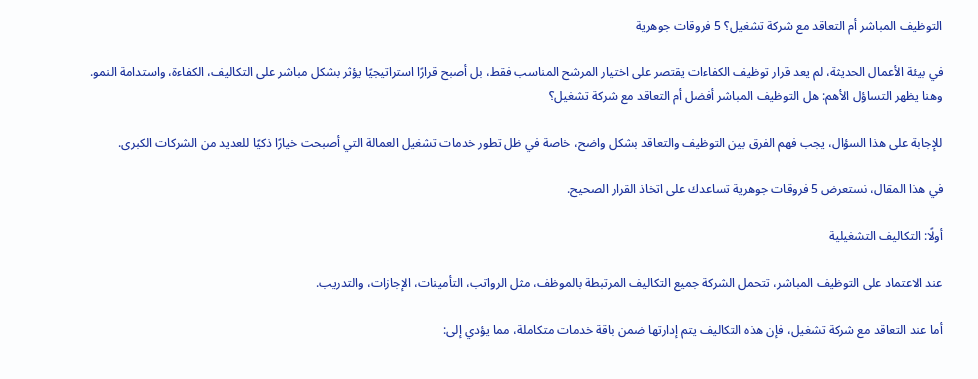التوظيف المباشر أم التعاقد مع شركة تشغيل؟ 5 فروقات جوهرية

في بيئة الأعمال الحديثة، لم يعد قرار توظيف الكفاءات يقتصر على اختيار المرشح المناسب فقط، بل أصبح قرارًا استراتيجيًا يؤثر بشكل مباشر على التكاليف، الكفاءة، واستدامة النمو.
وهنا يظهر التساؤل الأهم: هل التوظيف المباشر أفضل أم التعاقد مع شركة تشغيل؟

للإجابة على هذا السؤال، يجب فهم الفرق بين التوظيف والتعاقد بشكل واضح، خاصة في ظل تطور خدمات تشغيل العمالة التي أصبحت خيارًا ذكيًا للعديد من الشركات الكبرى.

في هذا المقال، نستعرض 5 فروقات جوهرية تساعدك على اتخاذ القرار الصحيح.

أولًا: التكاليف التشغيلية

عند الاعتماد على التوظيف المباشر، تتحمل الشركة جميع التكاليف المرتبطة بالموظف، مثل الرواتب، التأمينات، الإجازات، والتدريب.

أما عند التعاقد مع شركة تشغيل، فإن هذه التكاليف يتم إدارتها ضمن باقة خدمات متكاملة، مما يؤدي إلى: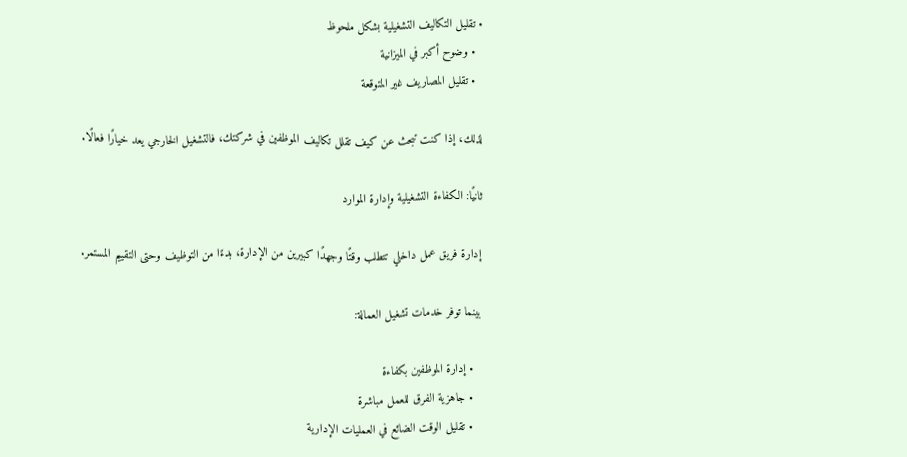• تقليل التكاليف التشغيلية بشكل ملحوظ
  • وضوح أكبر في الميزانية
  • تقليل المصاريف غير المتوقعة

لذلك، إذا كنت تبحث عن كيف تقلل تكاليف الموظفين في شركتك، فالتشغيل الخارجي يعد خيارًا فعالًا.

ثانيًا: الكفاءة التشغيلية وإدارة الموارد

إدارة فريق عمل داخلي تتطلب وقتًا وجهدًا كبيرين من الإدارة، بدءًا من التوظيف وحتى التقييم المستمر.

بينما توفر خدمات تشغيل العمالة:

  • إدارة الموظفين بكفاءة
  • جاهزية الفرق للعمل مباشرة
  • تقليل الوقت الضائع في العمليات الإدارية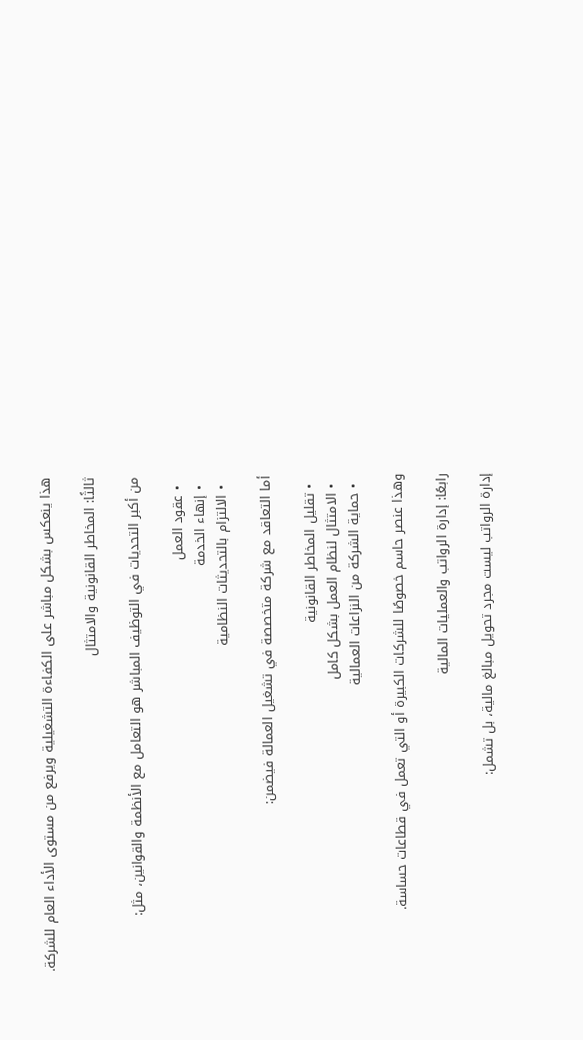هذا ينعكس بشكل مباشر على الكفاءة التشغيلية ويرفع من مستوى الأداء العام للشركة.

ثالثًا: المخاطر القانونية والامتثال

من أكبر التحديات في التوظيف المباشر هو التعامل مع الأنظمة والقوانين، مثل:

  • عقود العمل
  • إنهاء الخدمة
  • الالتزام بالتحديثات النظامية

أما التعاقد مع شركة متخصصة في تشغيل العمالة فيضمن:

  • تقليل المخاطر القانونية
  • الامتثال لنظام العمل بشكل كامل
  • حماية الشركة من النزاعات العمالية

وهذا عنصر حاسم خصوصًا للشركات الكبيرة أو التي تعمل في قطاعات حساسة.

رابعًا: إدارة الرواتب والعمليات المالية

إدارة الرواتب ليست مجرد تحويل مبالغ مالية، بل تشمل: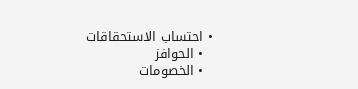• احتساب الاستحقاقات
  • الحوافز
  • الخصومات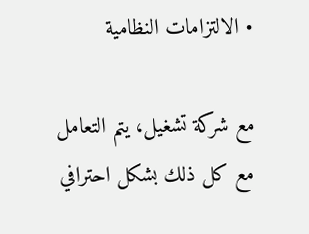• الالتزامات النظامية

مع شركة تشغيل، يتم التعامل مع كل ذلك بشكل احترافي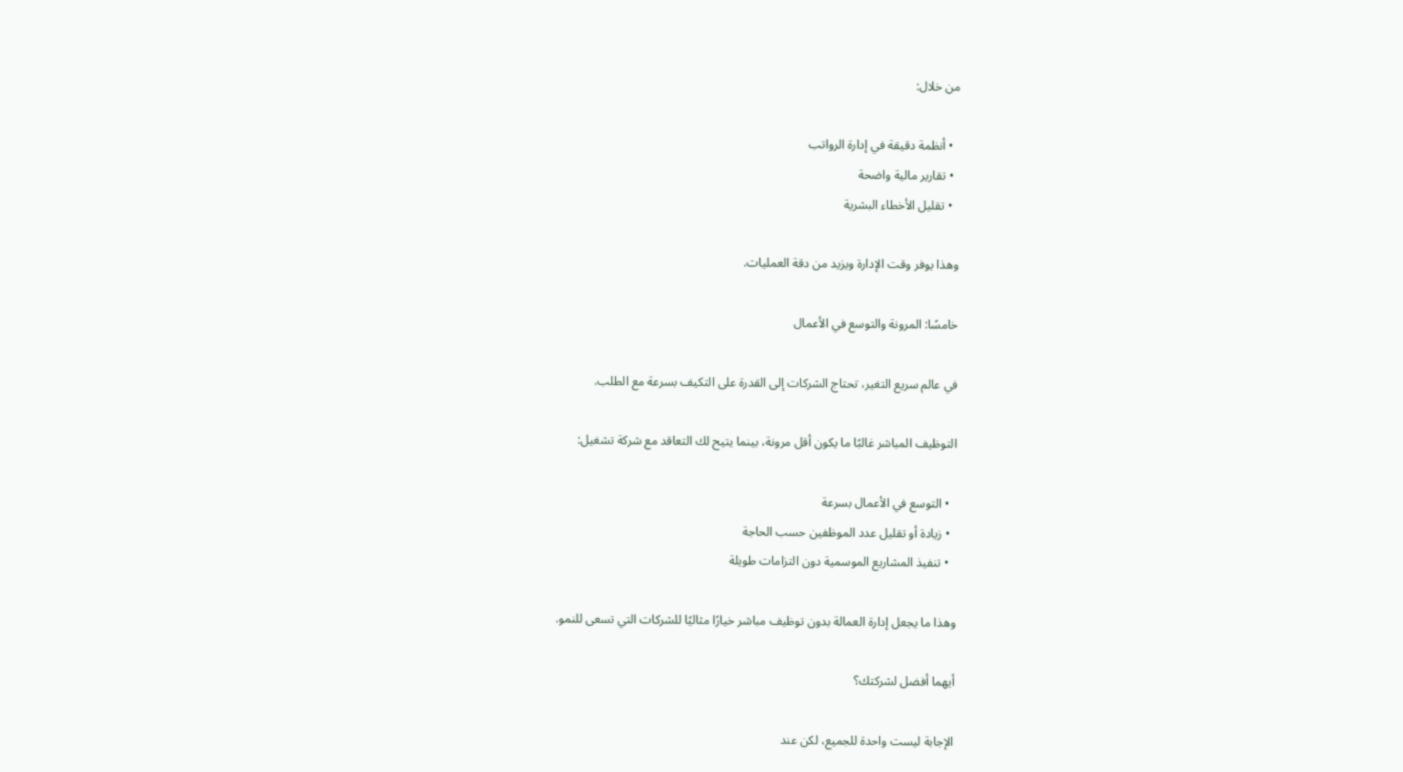من خلال:

  • أنظمة دقيقة في إدارة الرواتب
  • تقارير مالية واضحة
  • تقليل الأخطاء البشرية

وهذا يوفر وقت الإدارة ويزيد من دقة العمليات.

خامسًا: المرونة والتوسع في الأعمال

في عالم سريع التغير، تحتاج الشركات إلى القدرة على التكيف بسرعة مع الطلب.

التوظيف المباشر غالبًا ما يكون أقل مرونة، بينما يتيح لك التعاقد مع شركة تشغيل:

  • التوسع في الأعمال بسرعة
  • زيادة أو تقليل عدد الموظفين حسب الحاجة
  • تنفيذ المشاريع الموسمية دون التزامات طويلة

وهذا ما يجعل إدارة العمالة بدون توظيف مباشر خيارًا مثاليًا للشركات التي تسعى للنمو.

أيهما أفضل لشركتك؟

الإجابة ليست واحدة للجميع، لكن عند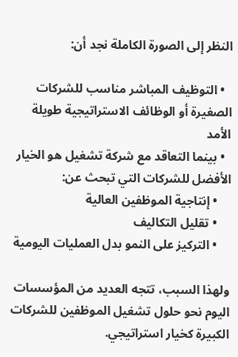النظر إلى الصورة الكاملة نجد أن:

  • التوظيف المباشر مناسب للشركات الصغيرة أو الوظائف الاستراتيجية طويلة الأمد
  • بينما التعاقد مع شركة تشغيل هو الخيار الأفضل للشركات التي تبحث عن:
    • إنتاجية الموظفين العالية
    • تقليل التكاليف
    • التركيز على النمو بدل العمليات اليومية

ولهذا السبب، تتجه العديد من المؤسسات اليوم نحو حلول تشغيل الموظفين للشركات الكبيرة كخيار استراتيجي.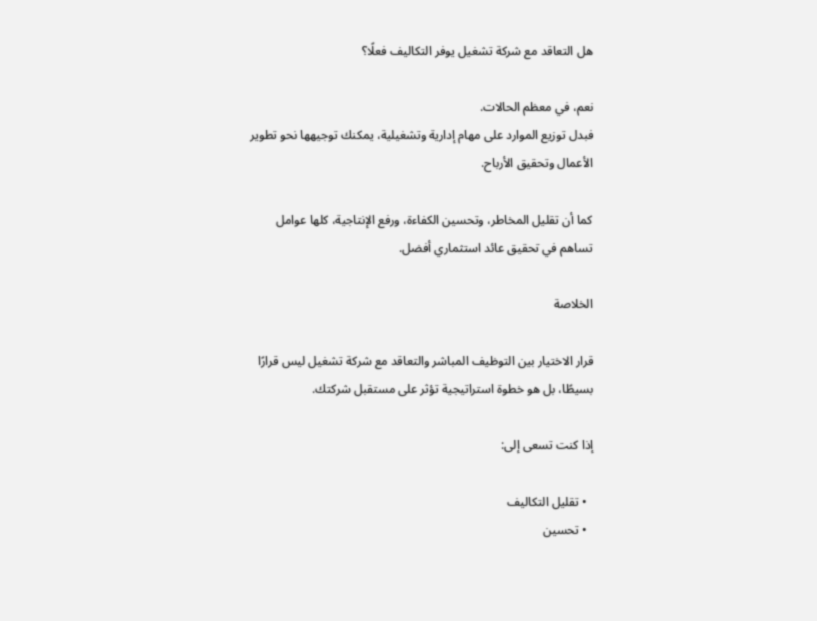هل التعاقد مع شركة تشغيل يوفر التكاليف فعلًا؟

نعم، في معظم الحالات.
فبدل توزيع الموارد على مهام إدارية وتشغيلية، يمكنك توجيهها نحو تطوير الأعمال وتحقيق الأرباح.

كما أن تقليل المخاطر، وتحسين الكفاءة، ورفع الإنتاجية، كلها عوامل تساهم في تحقيق عائد استثماري أفضل.

الخلاصة

قرار الاختيار بين التوظيف المباشر والتعاقد مع شركة تشغيل ليس قرارًا بسيطًا، بل هو خطوة استراتيجية تؤثر على مستقبل شركتك.

إذا كنت تسعى إلى:

  • تقليل التكاليف
  • تحسين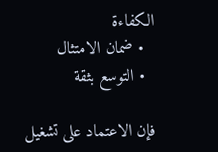الكفاءة
  • ضمان الامتثال
  • التوسع بثقة

فإن الاعتماد على تشغيل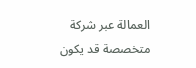العمالة عبر شركة متخصصة قد يكون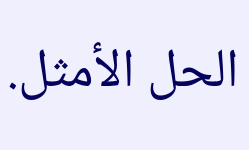الحل الأمثل.